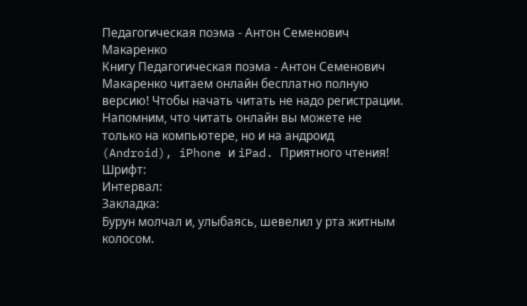Педагогическая поэма - Антон Семенович Макаренко
Книгу Педагогическая поэма - Антон Семенович Макаренко читаем онлайн бесплатно полную версию! Чтобы начать читать не надо регистрации. Напомним, что читать онлайн вы можете не только на компьютере, но и на андроид (Android), iPhone и iPad. Приятного чтения!
Шрифт:
Интервал:
Закладка:
Бурун молчал и, улыбаясь, шевелил у рта житным колосом.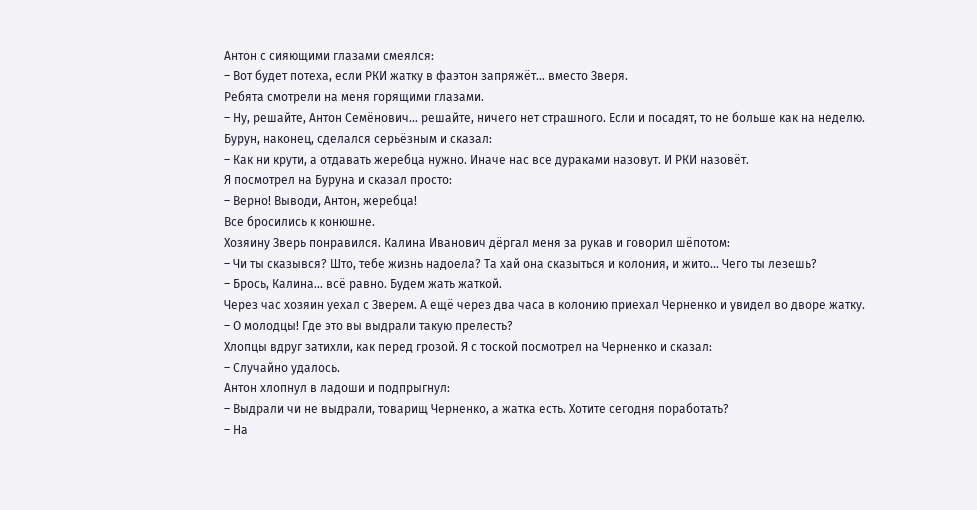Антон с сияющими глазами смеялся:
– Вот будет потеха, если РКИ жатку в фаэтон запряжёт… вместо Зверя.
Ребята смотрели на меня горящими глазами.
– Ну, решайте, Антон Семёнович… решайте, ничего нет страшного. Если и посадят, то не больше как на неделю.
Бурун, наконец, сделался серьёзным и сказал:
– Как ни крути, а отдавать жеребца нужно. Иначе нас все дураками назовут. И РКИ назовёт.
Я посмотрел на Буруна и сказал просто:
– Верно! Выводи, Антон, жеребца!
Все бросились к конюшне.
Хозяину Зверь понравился. Калина Иванович дёргал меня за рукав и говорил шёпотом:
– Чи ты сказывся? Што, тебе жизнь надоела? Та хай она сказыться и колония, и жито… Чего ты лезешь?
– Брось, Калина… всё равно. Будем жать жаткой.
Через час хозяин уехал с Зверем. А ещё через два часа в колонию приехал Черненко и увидел во дворе жатку.
– О молодцы! Где это вы выдрали такую прелесть?
Хлопцы вдруг затихли, как перед грозой. Я с тоской посмотрел на Черненко и сказал:
– Случайно удалось.
Антон хлопнул в ладоши и подпрыгнул:
– Выдрали чи не выдрали, товарищ Черненко, а жатка есть. Хотите сегодня поработать?
– На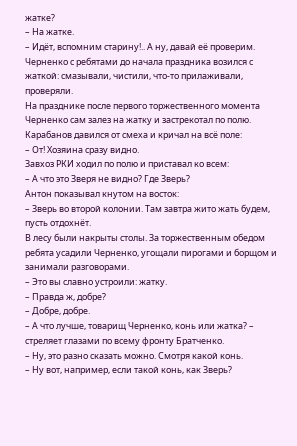жатке?
– На жатке.
– Идёт, вспомним старину!.. А ну, давай её проверим.
Черненко с ребятами до начала праздника возился с жаткой: смазывали, чистили, что-то прилаживали, проверяли.
На празднике после первого торжественного момента Черненко сам залез на жатку и застрекотал по полю. Карабанов давился от смеха и кричал на всё поле:
– От! Хозяина сразу видно.
Завхоз РКИ ходил по полю и приставал ко всем:
– А что это Зверя не видно? Где Зверь?
Антон показывал кнутом на восток:
– Зверь во второй колонии. Там завтра жито жать будем, пусть отдохнёт.
В лесу были накрыты столы. За торжественным обедом ребята усадили Черненко, угощали пирогами и борщом и занимали разговорами.
– Это вы славно устроили: жатку.
– Правда ж, добре?
– Добре, добре.
– А что лучше, товарищ Черненко, конь или жатка? – стреляет глазами по всему фронту Братченко.
– Ну, это разно сказать можно. Смотря какой конь.
– Ну вот, например, если такой конь, как Зверь?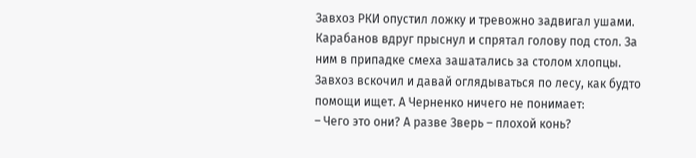Завхоз РКИ опустил ложку и тревожно задвигал ушами. Карабанов вдруг прыснул и спрятал голову под стол. За ним в припадке смеха зашатались за столом хлопцы. Завхоз вскочил и давай оглядываться по лесу, как будто помощи ищет. А Черненко ничего не понимает:
– Чего это они? А разве Зверь – плохой конь?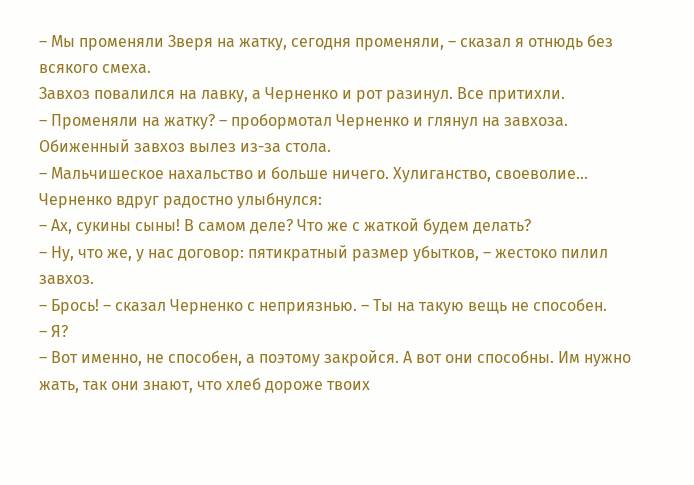– Мы променяли Зверя на жатку, сегодня променяли, – сказал я отнюдь без всякого смеха.
Завхоз повалился на лавку, а Черненко и рот разинул. Все притихли.
– Променяли на жатку? – пробормотал Черненко и глянул на завхоза.
Обиженный завхоз вылез из-за стола.
– Мальчишеское нахальство и больше ничего. Хулиганство, своеволие…
Черненко вдруг радостно улыбнулся:
– Ах, сукины сыны! В самом деле? Что же с жаткой будем делать?
– Ну, что же, у нас договор: пятикратный размер убытков, – жестоко пилил завхоз.
– Брось! – сказал Черненко с неприязнью. – Ты на такую вещь не способен.
– Я?
– Вот именно, не способен, а поэтому закройся. А вот они способны. Им нужно жать, так они знают, что хлеб дороже твоих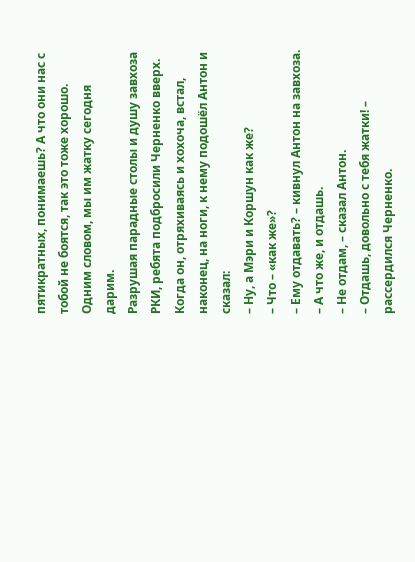пятикратных, понимаешь? А что они нас с тобой не боятся, так это тоже хорошо. Одним словом, мы им жатку сегодня дарим.
Разрушая парадные столы и душу завхоза РКИ, ребята подбросили Черненко вверх. Когда он, отряхиваясь и хохоча, встал, наконец, на ноги, к нему подошёл Антон и сказал:
– Ну, а Мэри и Коршун как же?
– Что – «как же»?
– Ему отдавать? – кивнул Антон на завхоза.
– А что же, и отдашь.
– Не отдам, – сказал Антон.
– Отдашь, довольно с тебя жатки! – рассердился Черненко.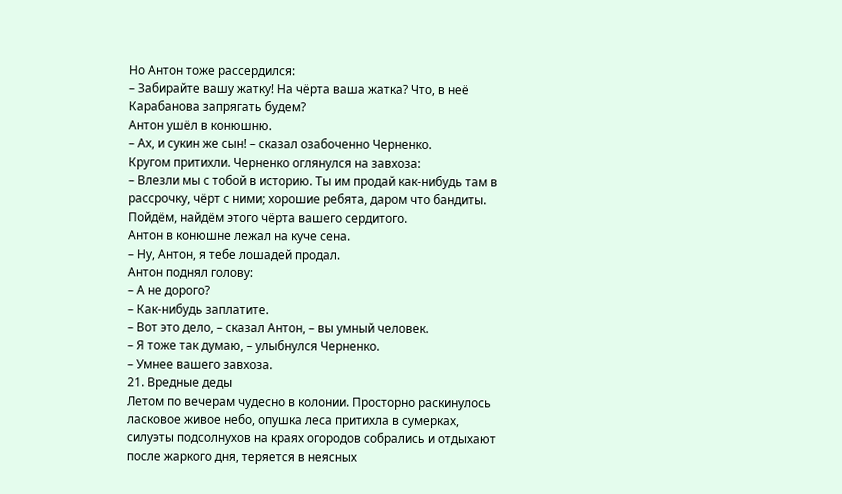Но Антон тоже рассердился:
– Забирайте вашу жатку! На чёрта ваша жатка? Что, в неё Карабанова запрягать будем?
Антон ушёл в конюшню.
– Ах, и сукин же сын! – сказал озабоченно Черненко.
Кругом притихли. Черненко оглянулся на завхоза:
– Влезли мы с тобой в историю. Ты им продай как-нибудь там в рассрочку, чёрт с ними; хорошие ребята, даром что бандиты. Пойдём, найдём этого чёрта вашего сердитого.
Антон в конюшне лежал на куче сена.
– Ну, Антон, я тебе лошадей продал.
Антон поднял голову:
– А не дорого?
– Как-нибудь заплатите.
– Вот это дело, – сказал Антон, – вы умный человек.
– Я тоже так думаю, – улыбнулся Черненко.
– Умнее вашего завхоза.
21. Вредные деды
Летом по вечерам чудесно в колонии. Просторно раскинулось ласковое живое небо, опушка леса притихла в сумерках, силуэты подсолнухов на краях огородов собрались и отдыхают после жаркого дня, теряется в неясных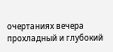очертаниях вечера прохладный и глубокий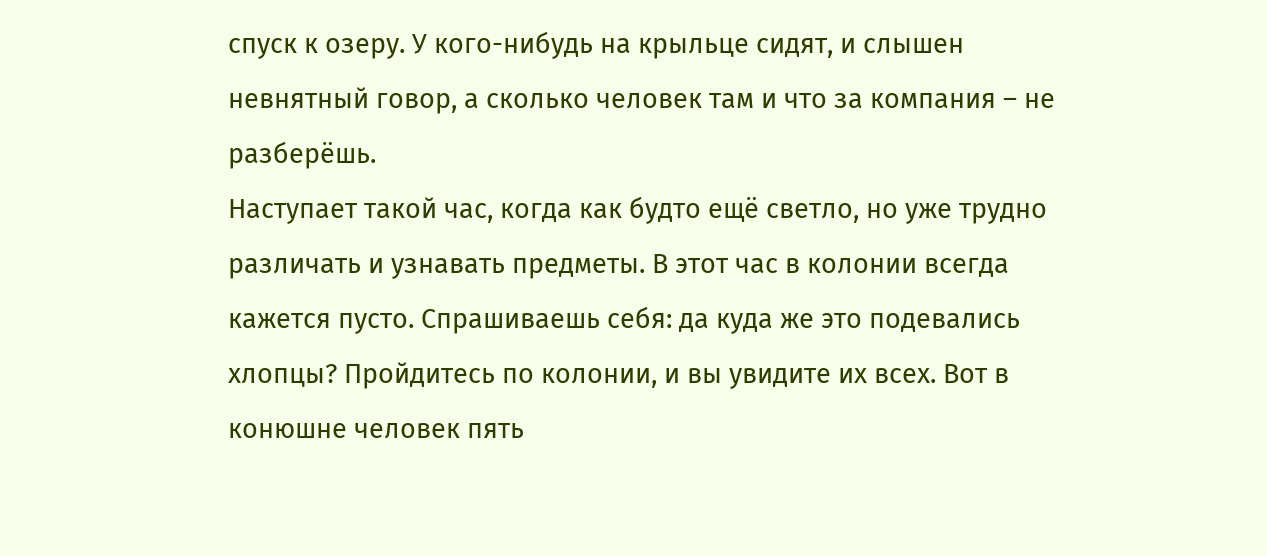спуск к озеру. У кого-нибудь на крыльце сидят, и слышен невнятный говор, а сколько человек там и что за компания – не разберёшь.
Наступает такой час, когда как будто ещё светло, но уже трудно различать и узнавать предметы. В этот час в колонии всегда кажется пусто. Спрашиваешь себя: да куда же это подевались хлопцы? Пройдитесь по колонии, и вы увидите их всех. Вот в конюшне человек пять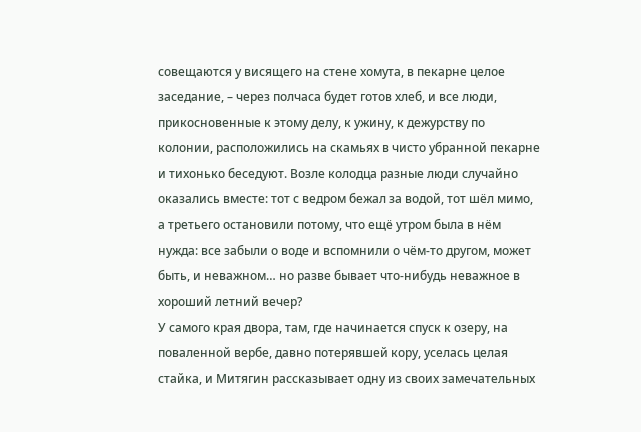совещаются у висящего на стене хомута, в пекарне целое заседание, – через полчаса будет готов хлеб, и все люди, прикосновенные к этому делу, к ужину, к дежурству по колонии, расположились на скамьях в чисто убранной пекарне и тихонько беседуют. Возле колодца разные люди случайно оказались вместе: тот с ведром бежал за водой, тот шёл мимо, а третьего остановили потому, что ещё утром была в нём нужда: все забыли о воде и вспомнили о чём-то другом, может быть, и неважном… но разве бывает что-нибудь неважное в хороший летний вечер?
У самого края двора, там, где начинается спуск к озеру, на поваленной вербе, давно потерявшей кору, уселась целая стайка, и Митягин рассказывает одну из своих замечательных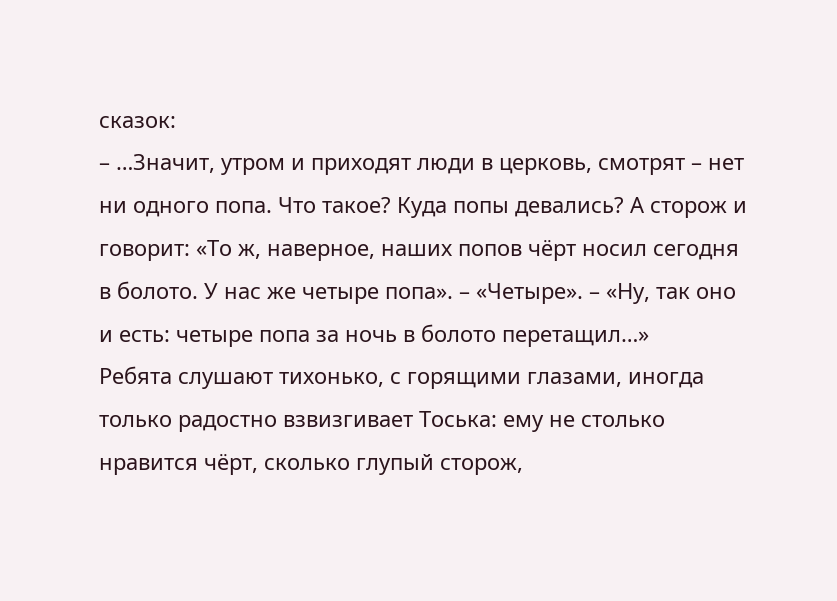сказок:
– …Значит, утром и приходят люди в церковь, смотрят – нет ни одного попа. Что такое? Куда попы девались? А сторож и говорит: «То ж, наверное, наших попов чёрт носил сегодня в болото. У нас же четыре попа». – «Четыре». – «Ну, так оно и есть: четыре попа за ночь в болото перетащил…»
Ребята слушают тихонько, с горящими глазами, иногда только радостно взвизгивает Тоська: ему не столько нравится чёрт, сколько глупый сторож,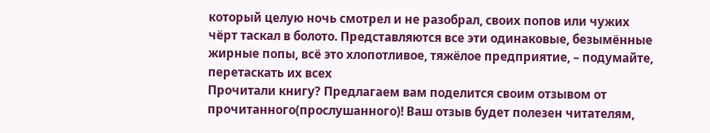который целую ночь смотрел и не разобрал, своих попов или чужих чёрт таскал в болото. Представляются все эти одинаковые, безымённые жирные попы, всё это хлопотливое, тяжёлое предприятие, – подумайте, перетаскать их всех
Прочитали книгу? Предлагаем вам поделится своим отзывом от прочитанного(прослушанного)! Ваш отзыв будет полезен читателям,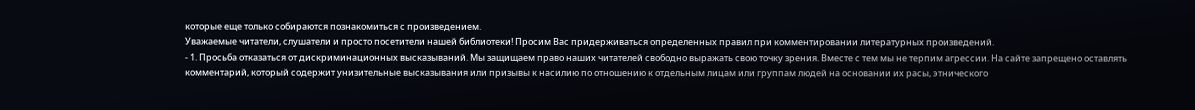которые еще только собираются познакомиться с произведением.
Уважаемые читатели, слушатели и просто посетители нашей библиотеки! Просим Вас придерживаться определенных правил при комментировании литературных произведений.
- 1. Просьба отказаться от дискриминационных высказываний. Мы защищаем право наших читателей свободно выражать свою точку зрения. Вместе с тем мы не терпим агрессии. На сайте запрещено оставлять комментарий, который содержит унизительные высказывания или призывы к насилию по отношению к отдельным лицам или группам людей на основании их расы, этнического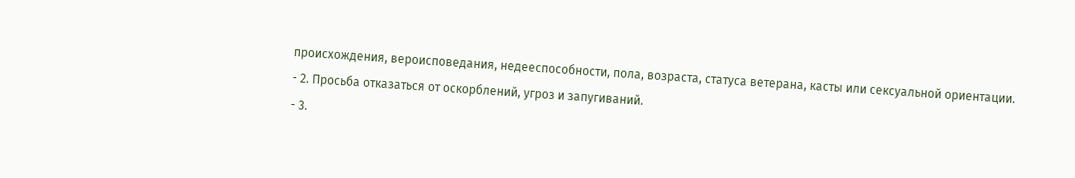происхождения, вероисповедания, недееспособности, пола, возраста, статуса ветерана, касты или сексуальной ориентации.
- 2. Просьба отказаться от оскорблений, угроз и запугиваний.
- 3.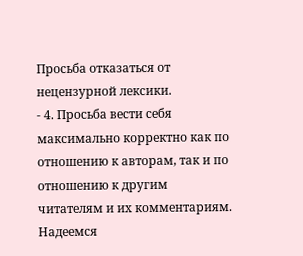Просьба отказаться от нецензурной лексики.
- 4. Просьба вести себя максимально корректно как по отношению к авторам, так и по отношению к другим читателям и их комментариям.
Надеемся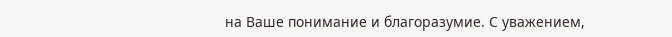на Ваше понимание и благоразумие. С уважением,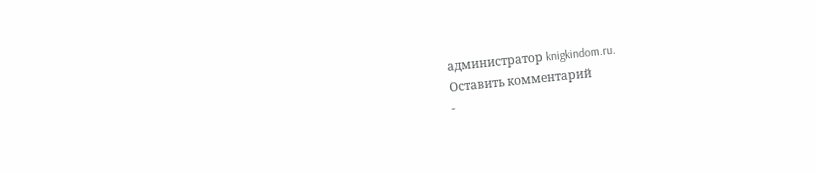администратор knigkindom.ru.
Оставить комментарий
-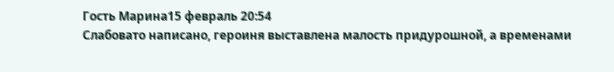Гость Марина15 февраль 20:54
Слабовато написано, героиня выставлена малость придурошной, а временами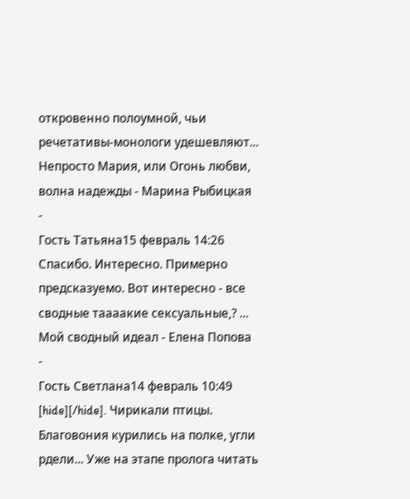откровенно полоумной, чьи речетативы-монологи удешевляют...
Непросто Мария, или Огонь любви, волна надежды - Марина Рыбицкая
-
Гость Татьяна15 февраль 14:26
Спасибо. Интересно. Примерно предсказуемо. Вот интересно - все сводные таааакие сексуальные,? ...
Мой сводный идеал - Елена Попова
-
Гость Светлана14 февраль 10:49
[hide][/hide]. Чирикали птицы. Благовония курились на полке, угли рдели... Уже на этапе пролога читать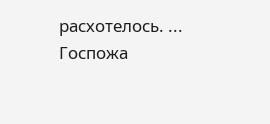расхотелось. ...
Госпожа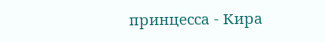принцесса - Кира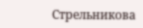Стрельникова